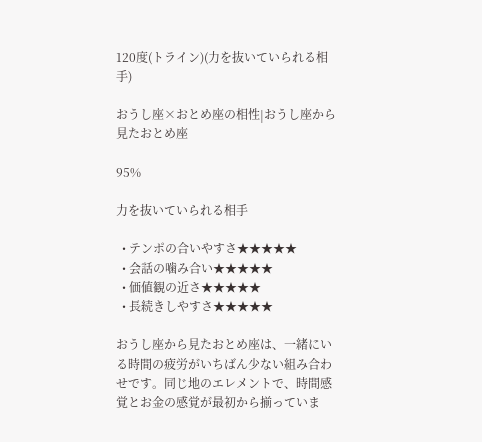120度(トライン)(力を抜いていられる相手)

おうし座×おとめ座の相性|おうし座から見たおとめ座

95%

力を抜いていられる相手

  • テンポの合いやすさ★★★★★
  • 会話の噛み合い★★★★★
  • 価値観の近さ★★★★★
  • 長続きしやすさ★★★★★

おうし座から見たおとめ座は、一緒にいる時間の疲労がいちばん少ない組み合わせです。同じ地のエレメントで、時間感覚とお金の感覚が最初から揃っていま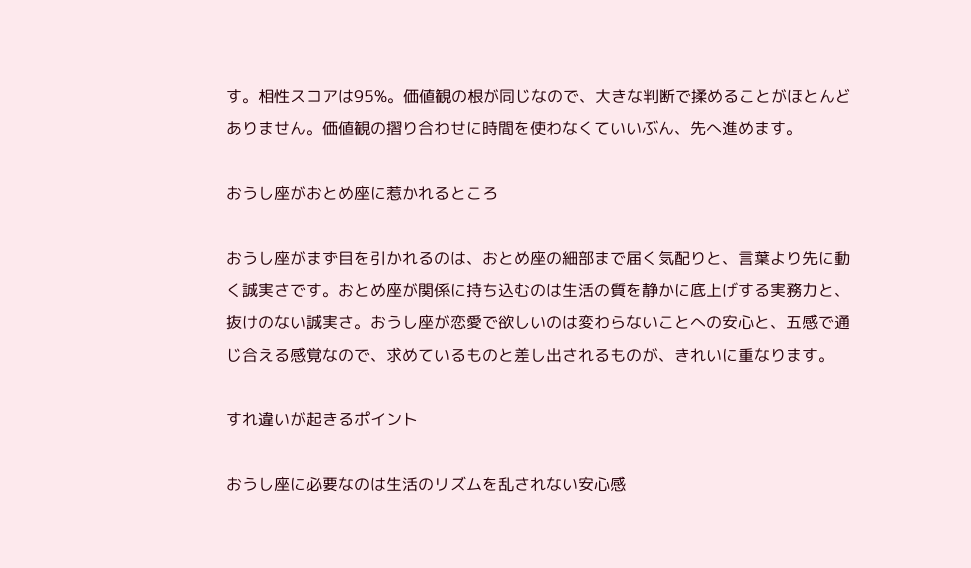す。相性スコアは95%。価値観の根が同じなので、大きな判断で揉めることがほとんどありません。価値観の摺り合わせに時間を使わなくていいぶん、先へ進めます。

おうし座がおとめ座に惹かれるところ

おうし座がまず目を引かれるのは、おとめ座の細部まで届く気配りと、言葉より先に動く誠実さです。おとめ座が関係に持ち込むのは生活の質を静かに底上げする実務力と、抜けのない誠実さ。おうし座が恋愛で欲しいのは変わらないことへの安心と、五感で通じ合える感覚なので、求めているものと差し出されるものが、きれいに重なります。

すれ違いが起きるポイント

おうし座に必要なのは生活のリズムを乱されない安心感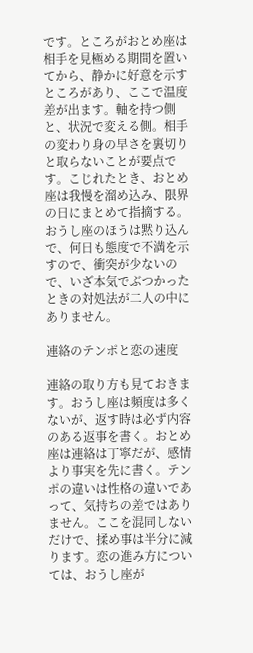です。ところがおとめ座は相手を見極める期間を置いてから、静かに好意を示すところがあり、ここで温度差が出ます。軸を持つ側と、状況で変える側。相手の変わり身の早さを裏切りと取らないことが要点です。こじれたとき、おとめ座は我慢を溜め込み、限界の日にまとめて指摘する。おうし座のほうは黙り込んで、何日も態度で不満を示すので、衝突が少ないので、いざ本気でぶつかったときの対処法が二人の中にありません。

連絡のテンポと恋の速度

連絡の取り方も見ておきます。おうし座は頻度は多くないが、返す時は必ず内容のある返事を書く。おとめ座は連絡は丁寧だが、感情より事実を先に書く。テンポの違いは性格の違いであって、気持ちの差ではありません。ここを混同しないだけで、揉め事は半分に減ります。恋の進み方については、おうし座が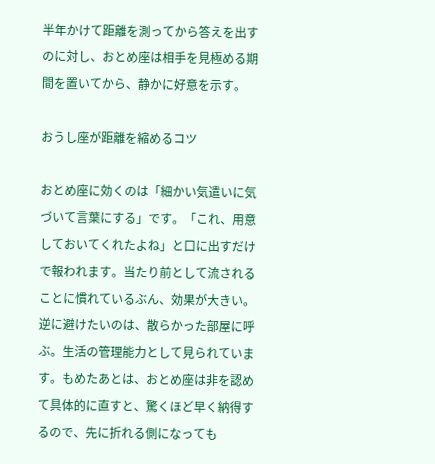半年かけて距離を測ってから答えを出すのに対し、おとめ座は相手を見極める期間を置いてから、静かに好意を示す。

おうし座が距離を縮めるコツ

おとめ座に効くのは「細かい気遣いに気づいて言葉にする」です。「これ、用意しておいてくれたよね」と口に出すだけで報われます。当たり前として流されることに慣れているぶん、効果が大きい。逆に避けたいのは、散らかった部屋に呼ぶ。生活の管理能力として見られています。もめたあとは、おとめ座は非を認めて具体的に直すと、驚くほど早く納得するので、先に折れる側になっても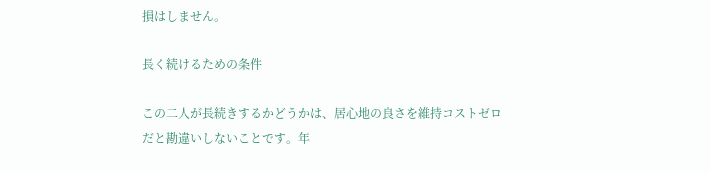損はしません。

長く続けるための条件

この二人が長続きするかどうかは、居心地の良さを維持コストゼロだと勘違いしないことです。年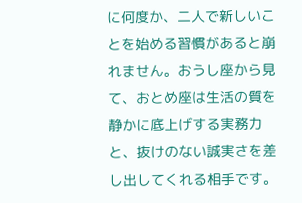に何度か、二人で新しいことを始める習慣があると崩れません。おうし座から見て、おとめ座は生活の質を静かに底上げする実務力と、抜けのない誠実さを差し出してくれる相手です。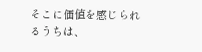そこに価値を感じられるうちは、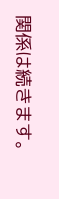関係は続きます。